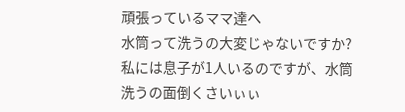頑張っているママ達へ
水筒って洗うの大変じゃないですか?
私には息子が1人いるのですが、水筒洗うの面倒くさいぃぃ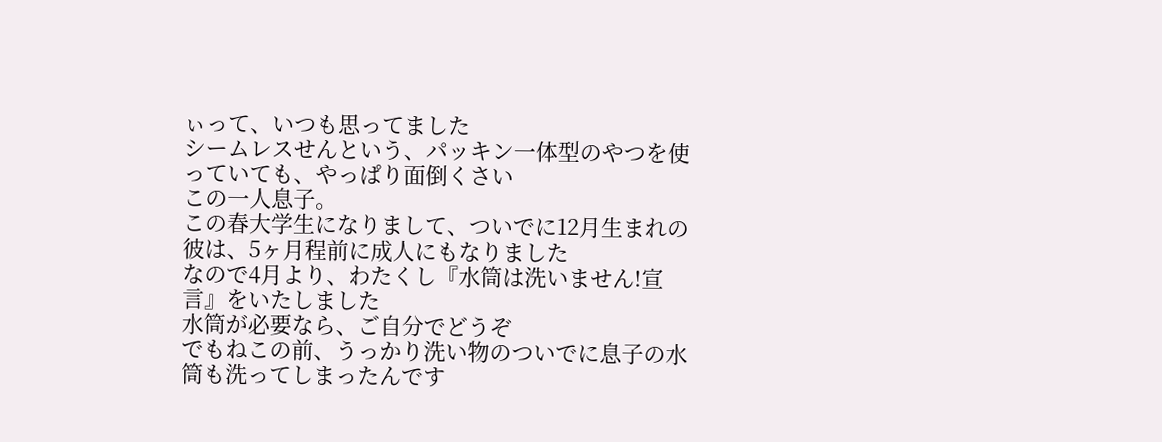ぃって、いつも思ってました
シームレスせんという、パッキン一体型のやつを使っていても、やっぱり面倒くさい
この一人息子。
この春大学生になりまして、ついでに12月生まれの彼は、5ヶ月程前に成人にもなりました
なので4月より、わたくし『水筒は洗いません!宣言』をいたしました
水筒が必要なら、ご自分でどうぞ
でもねこの前、うっかり洗い物のついでに息子の水筒も洗ってしまったんです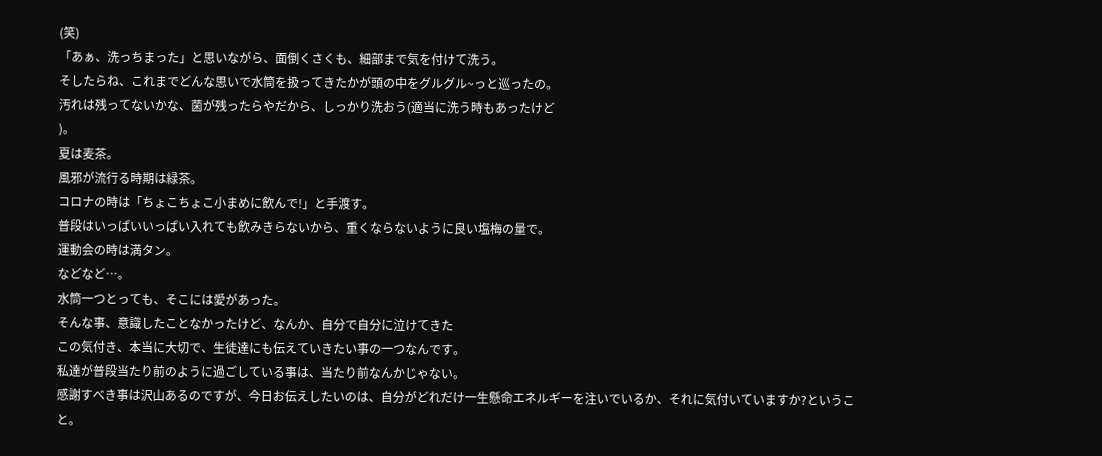(笑)
「あぁ、洗っちまった」と思いながら、面倒くさくも、細部まで気を付けて洗う。
そしたらね、これまでどんな思いで水筒を扱ってきたかが頭の中をグルグル~っと巡ったの。
汚れは残ってないかな、菌が残ったらやだから、しっかり洗おう(適当に洗う時もあったけど
)。
夏は麦茶。
風邪が流行る時期は緑茶。
コロナの時は「ちょこちょこ小まめに飲んで!」と手渡す。
普段はいっぱいいっぱい入れても飲みきらないから、重くならないように良い塩梅の量で。
運動会の時は満タン。
などなど…。
水筒一つとっても、そこには愛があった。
そんな事、意識したことなかったけど、なんか、自分で自分に泣けてきた
この気付き、本当に大切で、生徒達にも伝えていきたい事の一つなんです。
私達が普段当たり前のように過ごしている事は、当たり前なんかじゃない。
感謝すべき事は沢山あるのですが、今日お伝えしたいのは、自分がどれだけ一生懸命エネルギーを注いでいるか、それに気付いていますか?ということ。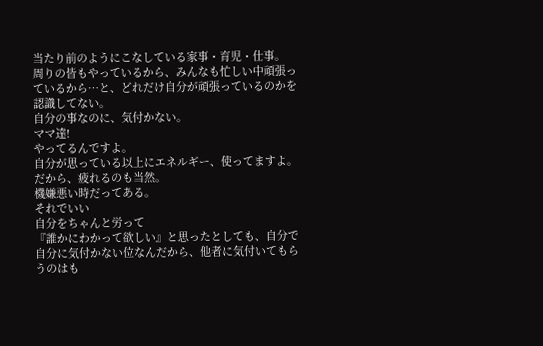当たり前のようにこなしている家事・育児・仕事。
周りの皆もやっているから、みんなも忙しい中頑張っているから…と、どれだけ自分が頑張っているのかを認識してない。
自分の事なのに、気付かない。
ママ達!
やってるんですよ。
自分が思っている以上にエネルギー、使ってますよ。
だから、疲れるのも当然。
機嫌悪い時だってある。
それでいい
自分をちゃんと労って
『誰かにわかって欲しい』と思ったとしても、自分で自分に気付かない位なんだから、他者に気付いてもらうのはも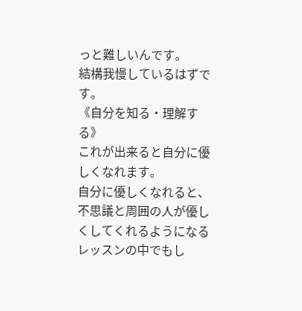っと難しいんです。
結構我慢しているはずです。
《自分を知る・理解する》
これが出来ると自分に優しくなれます。
自分に優しくなれると、不思議と周囲の人が優しくしてくれるようになる
レッスンの中でもし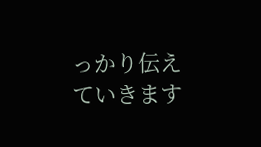っかり伝えていきます